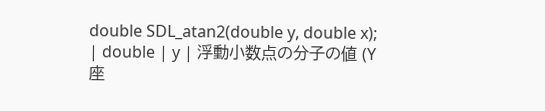double SDL_atan2(double y, double x);
| double | y | 浮動小数点の分子の値 (Y座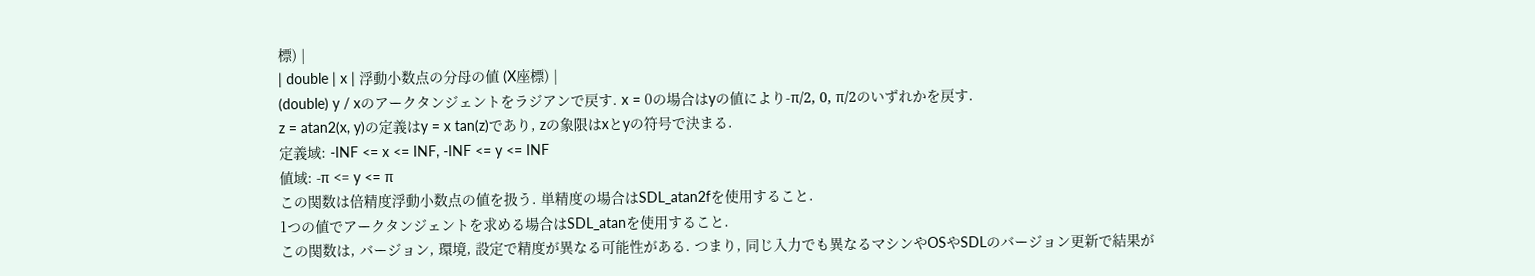標) |
| double | x | 浮動小数点の分母の値 (X座標) |
(double) y / xのアークタンジェントをラジアンで戻す. x = 0の場合はyの値により-π/2, 0, π/2のいずれかを戻す.
z = atan2(x, y)の定義はy = x tan(z)であり, zの象限はxとyの符号で決まる.
定義域: -INF <= x <= INF, -INF <= y <= INF
値域: -π <= y <= π
この関数は倍精度浮動小数点の値を扱う. 単精度の場合はSDL_atan2fを使用すること.
1つの値でアークタンジェントを求める場合はSDL_atanを使用すること.
この関数は, バージョン, 環境, 設定で精度が異なる可能性がある. つまり, 同じ入力でも異なるマシンやOSやSDLのバージョン更新で結果が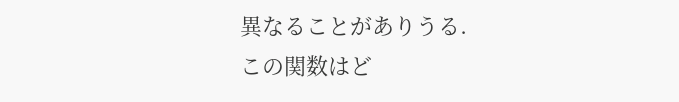異なることがありうる.
この関数はど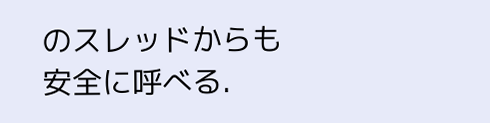のスレッドからも安全に呼べる.